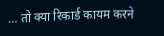… तो क्या रिकार्ड कायम करने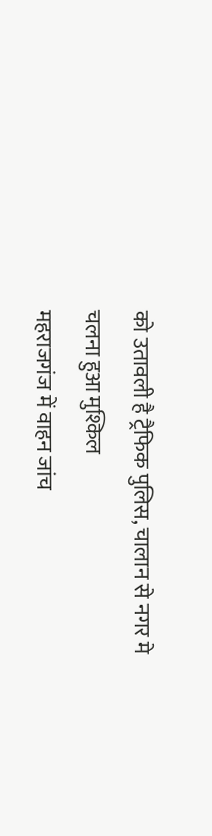को उतावली है ट्रैफिक पुलिस, चालान से नगर मे चलना हुआ मुश्किल
महराजगंज में वाहन जांच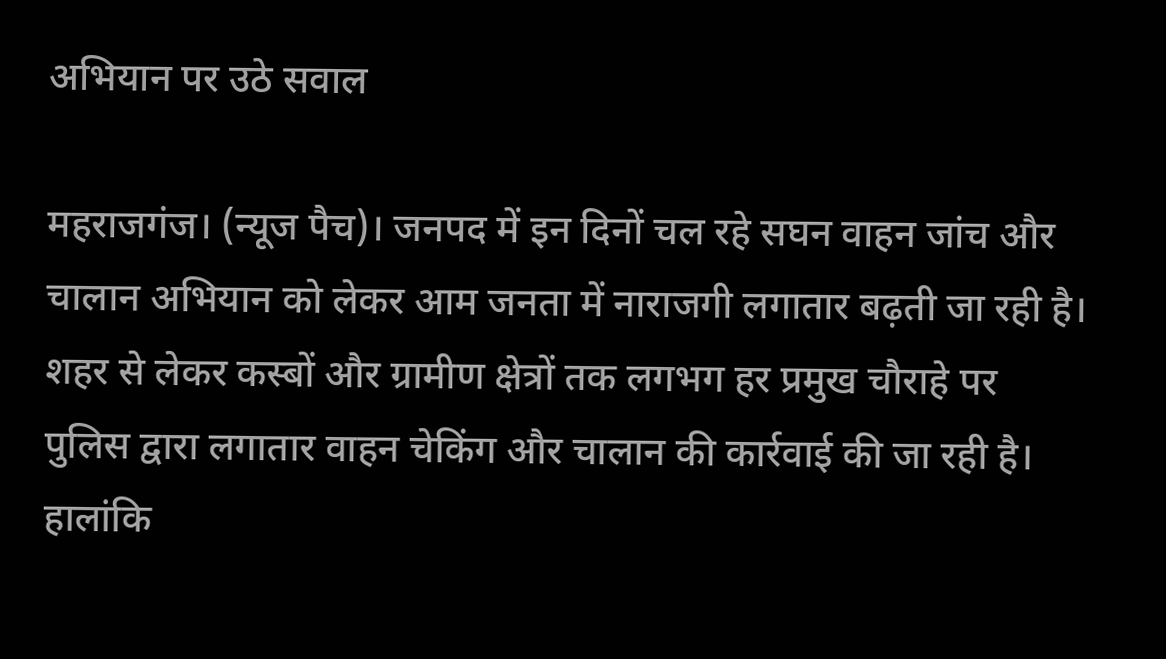अभियान पर उठे सवाल

महराजगंज। (न्यूज पैच)। जनपद में इन दिनों चल रहे सघन वाहन जांच और चालान अभियान को लेकर आम जनता में नाराजगी लगातार बढ़ती जा रही है। शहर से लेकर कस्बों और ग्रामीण क्षेत्रों तक लगभग हर प्रमुख चौराहे पर पुलिस द्वारा लगातार वाहन चेकिंग और चालान की कार्रवाई की जा रही है। हालांकि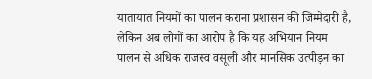यातायात नियमों का पालन कराना प्रशासन की जिम्मेदारी है, लेकिन अब लोगों का आरोप है कि यह अभियान नियम पालन से अधिक राजस्व वसूली और मानसिक उत्पीड़न का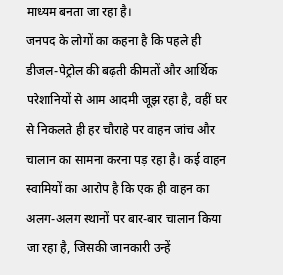माध्यम बनता जा रहा है।
जनपद के लोगों का कहना है कि पहले ही डीजल-पेट्रोल की बढ़ती कीमतों और आर्थिक परेशानियों से आम आदमी जूझ रहा है, वहीं घर से निकलते ही हर चौराहे पर वाहन जांच और चालान का सामना करना पड़ रहा है। कई वाहन स्वामियों का आरोप है कि एक ही वाहन का अलग-अलग स्थानों पर बार-बार चालान किया जा रहा है, जिसकी जानकारी उन्हें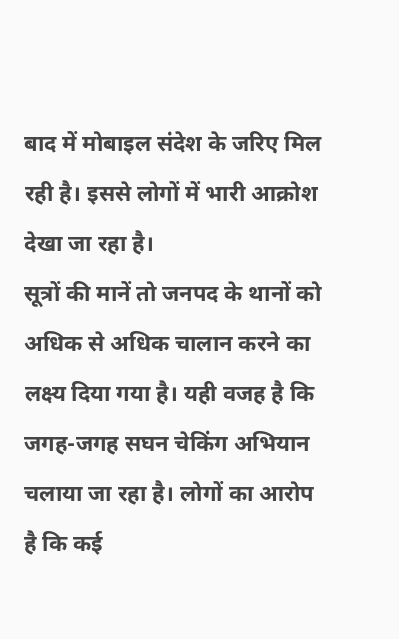बाद में मोबाइल संदेश के जरिए मिल रही है। इससे लोगों में भारी आक्रोश देखा जा रहा है।
सूत्रों की मानें तो जनपद के थानों को अधिक से अधिक चालान करने का लक्ष्य दिया गया है। यही वजह है कि जगह-जगह सघन चेकिंग अभियान चलाया जा रहा है। लोगों का आरोप है कि कई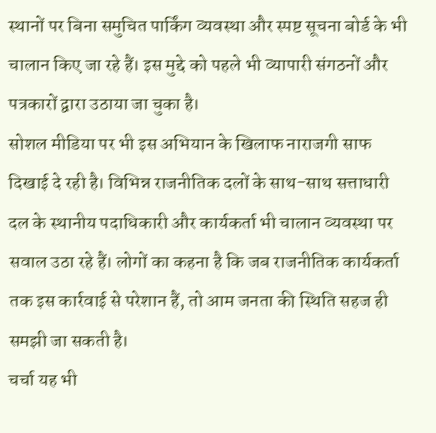स्थानों पर बिना समुचित पार्किंग व्यवस्था और स्पष्ट सूचना बोर्ड के भी चालान किए जा रहे हैं। इस मुद्दे को पहले भी व्यापारी संगठनों और पत्रकारों द्वारा उठाया जा चुका है।
सोशल मीडिया पर भी इस अभियान के खिलाफ नाराजगी साफ दिखाई दे रही है। विभिन्न राजनीतिक दलों के साथ-साथ सत्ताधारी दल के स्थानीय पदाधिकारी और कार्यकर्ता भी चालान व्यवस्था पर सवाल उठा रहे हैं। लोगों का कहना है कि जब राजनीतिक कार्यकर्ता तक इस कार्रवाई से परेशान हैं, तो आम जनता की स्थिति सहज ही समझी जा सकती है।
चर्चा यह भी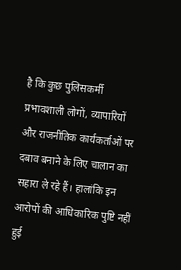है कि कुछ पुलिसकर्मी प्रभावशाली लोगों, व्यापारियों और राजनीतिक कार्यकर्ताओं पर दबाव बनाने के लिए चालान का सहारा ले रहे हैं। हालांकि इन आरोपों की आधिकारिक पुष्टि नहीं हुई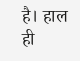है। हाल ही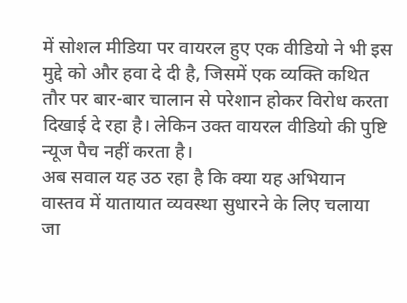में सोशल मीडिया पर वायरल हुए एक वीडियो ने भी इस मुद्दे को और हवा दे दी है, जिसमें एक व्यक्ति कथित तौर पर बार-बार चालान से परेशान होकर विरोध करता दिखाई दे रहा है। लेकिन उक्त वायरल वीडियो की पुष्टि न्यूज पैच नहीं करता है।
अब सवाल यह उठ रहा है कि क्या यह अभियान वास्तव में यातायात व्यवस्था सुधारने के लिए चलाया जा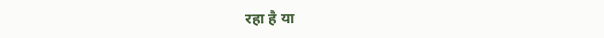रहा है या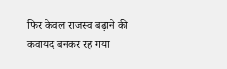फिर केवल राजस्व बढ़ाने की कवायद बनकर रह गया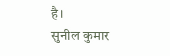है।
सुनील कुमार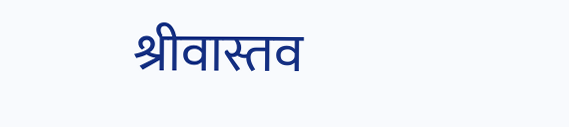श्रीवास्तव